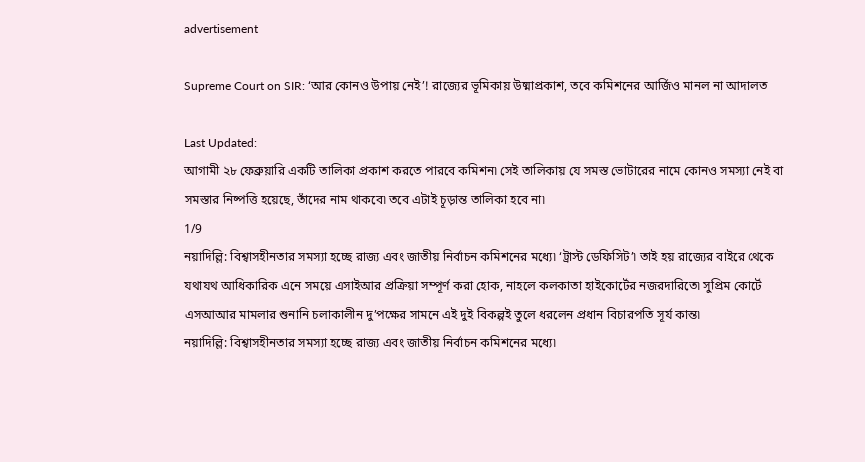advertisement

Supreme Court on SIR: ‘আর কোনও উপায় নেই’! রাজ্যের ভূমিকায় উষ্মাপ্রকাশ, তবে কমিশনের আর্জিও মানল না আদালত

Last Updated:
আগামী ২৮ ফেব্রুয়ারি একটি তালিকা প্রকাশ করতে পারবে কমিশন৷ সেই তালিকায় যে সমস্ত ভোটারের নামে কোনও সমস্যা নেই বা সমস্তার নিষ্পত্তি হয়েছে, তাঁদের নাম থাকবে৷ তবে এটাই চূড়ান্ত তালিকা হবে না৷
1/9
নয়াদিল্লি: বিশ্বাসহীনতার সমস্যা হচ্ছে রাজ্য এবং জাতীয় নির্বাচন কমিশনের মধ্যে৷ ‘ট্রাস্ট ডেফিসিট’৷ তাই হয় রাজ্যের বাইরে থেকে যথাযথ আধিকারিক এনে সময়ে এসাইআর প্রক্রিয়া সম্পূর্ণ করা হোক, নাহলে কলকাতা হাইকোর্টের নজরদারিতে৷ সুপ্রিম কোর্টে এসআআর মামলার শুনানি চলাকালীন দু’পক্ষের সামনে এই দুই বিকল্পই তুলে ধরলেন প্রধান বিচারপতি সূর্য কান্ত৷
নয়াদিল্লি: বিশ্বাসহীনতার সমস্যা হচ্ছে রাজ্য এবং জাতীয় নির্বাচন কমিশনের মধ্যে৷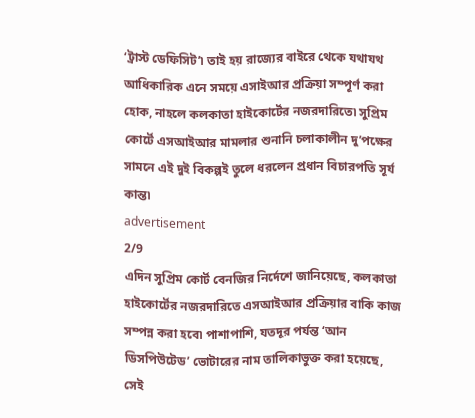‘ট্রাস্ট ডেফিসিট’৷ তাই হয় রাজ্যের বাইরে থেকে যথাযথ আধিকারিক এনে সময়ে এসাইআর প্রক্রিয়া সম্পূর্ণ করা হোক, নাহলে কলকাতা হাইকোর্টের নজরদারিতে৷ সুপ্রিম কোর্টে এসআইআর মামলার শুনানি চলাকালীন দু’পক্ষের সামনে এই দুই বিকল্পই তুলে ধরলেন প্রধান বিচারপতি সূর্য কান্ত৷
advertisement
2/9
এদিন সুপ্রিম কোর্ট বেনজির নির্দেশে জানিয়েছে, কলকাতা হাইকোর্টের নজরদারিতে এসআইআর প্রক্রিয়ার বাকি কাজ সম্পন্ন করা হবে৷ পাশাপাশি, যতদূর পর্যন্ত ‘আন ডিসপিউটেড’ ভোটারের নাম তালিকাভুক্ত করা হয়েছে, সেই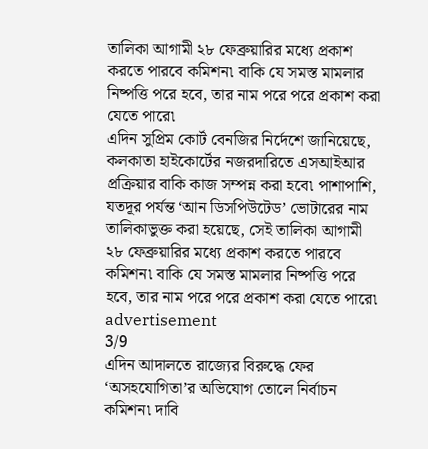তালিকা আগামী ২৮ ফেব্রুয়ারির মধ্যে প্রকাশ করতে পারবে কমিশন৷ বাকি যে সমস্ত মামলার নিষ্পত্তি পরে হবে, তার নাম পরে পরে প্রকাশ করা যেতে পারে৷
এদিন সুপ্রিম কোর্ট বেনজির নির্দেশে জানিয়েছে, কলকাতা হাইকোর্টের নজরদারিতে এসআইআর প্রক্রিয়ার বাকি কাজ সম্পন্ন করা হবে৷ পাশাপাশি, যতদূর পর্যন্ত ‘আন ডিসপিউটেড’ ভোটারের নাম তালিকাভুক্ত করা হয়েছে, সেই তালিকা আগামী ২৮ ফেব্রুয়ারির মধ্যে প্রকাশ করতে পারবে কমিশন৷ বাকি যে সমস্ত মামলার নিষ্পত্তি পরে হবে, তার নাম পরে পরে প্রকাশ করা যেতে পারে৷
advertisement
3/9
এদিন আদালতে রাজ্যের বিরুদ্ধে ফের ‘অসহযোগিতা’র অভিযোগ তোলে নির্বাচন কমিশন৷ দাবি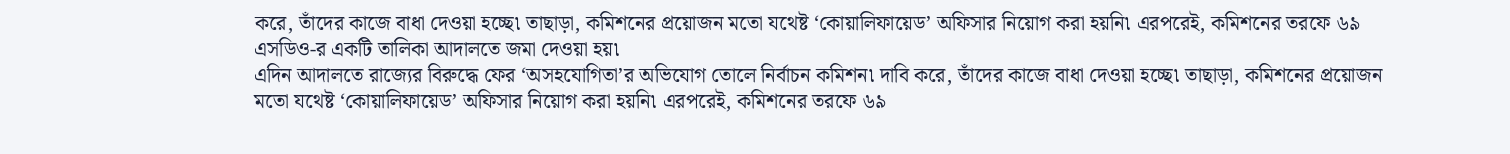করে, তাঁদের কাজে বাধা দেওয়া হচ্ছে৷ তাছাড়া, কমিশনের প্রয়োজন মতো যথেষ্ট ‘কোয়ালিফায়েড’ অফিসার নিয়োগ করা হয়নি৷ এরপরেই, কমিশনের তরফে ৬৯ এসডিও-র একটি তালিকা আদালতে জমা দেওয়া হয়৷
এদিন আদালতে রাজ্যের বিরুদ্ধে ফের ‘অসহযোগিতা’র অভিযোগ তোলে নির্বাচন কমিশন৷ দাবি করে, তাঁদের কাজে বাধা দেওয়া হচ্ছে৷ তাছাড়া, কমিশনের প্রয়োজন মতো যথেষ্ট ‘কোয়ালিফায়েড’ অফিসার নিয়োগ করা হয়নি৷ এরপরেই, কমিশনের তরফে ৬৯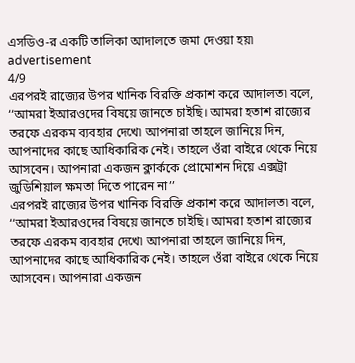এসডিও-র একটি তালিকা আদালতে জমা দেওয়া হয়৷
advertisement
4/9
এরপরই রাজ্যের উপর খানিক বিরক্তি প্রকাশ করে আদালত৷ বলে, ‘‘আমরা ইআরওদের বিষয়ে জানতে চাইছি। আমরা হতাশ রাজ‍্যের তরফে এরকম ব‍্যবহার দেখে৷ আপনারা তাহলে জানিয়ে দিন, আপনাদের কাছে আধিকারিক নেই। তাহলে ওঁরা বাইরে থেকে নিয়ে আসবেন। আপনারা একজন ক্লার্ককে প্রোমোশন দিয়ে এক্সট্রা জুডিশিয়াল ক্ষমতা দিতে পারেন না’’
এরপরই রাজ্যের উপর খানিক বিরক্তি প্রকাশ করে আদালত৷ বলে, ‘‘আমরা ইআরওদের বিষয়ে জানতে চাইছি। আমরা হতাশ রাজ‍্যের তরফে এরকম ব‍্যবহার দেখে৷ আপনারা তাহলে জানিয়ে দিন, আপনাদের কাছে আধিকারিক নেই। তাহলে ওঁরা বাইরে থেকে নিয়ে আসবেন। আপনারা একজন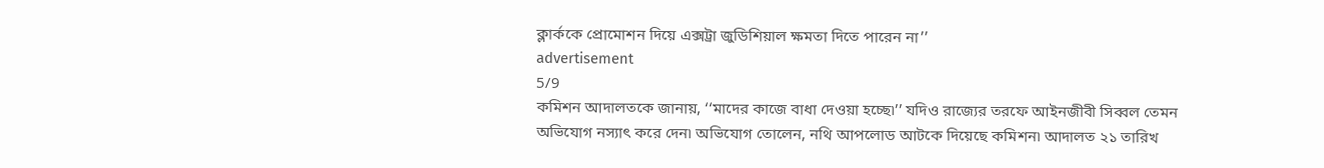ক্লার্ককে প্রোমোশন দিয়ে এক্সট্রা জুডিশিয়াল ক্ষমতা দিতে পারেন না’’
advertisement
5/9
কমিশন আদালতকে জানায়, ‘‘মাদের কাজে বাধা দেওয়া হচ্ছে৷’’ যদিও রাজ্যের তরফে আইনজীবী সিব্বল তেমন অভিযোগ নস্যাৎ করে দেন৷ অভিযোগ তোলেন, নথি আপলোড আটকে দিয়েছে কমিশন৷ আদালত ২১ তারিখ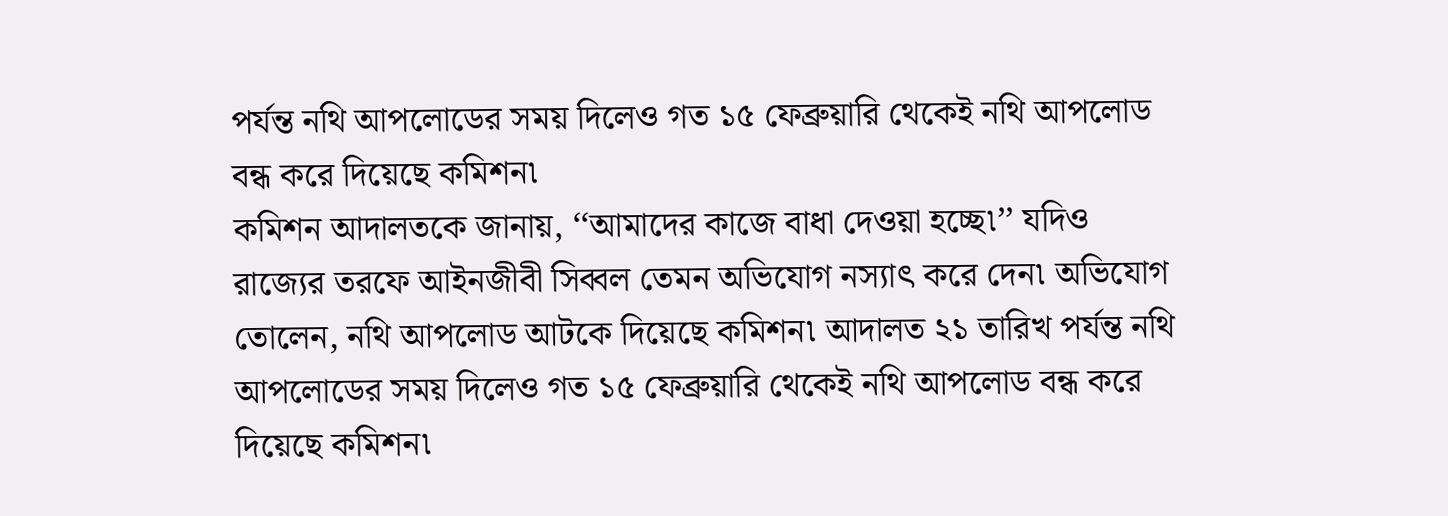পর্যন্ত নথি আপলোডের সময় দিলেও গত ১৫ ফেব্রুয়ারি থেকেই নথি আপলোড বন্ধ করে দিয়েছে কমিশন৷
কমিশন আদালতকে জানায়, ‘‘আমাদের কাজে বাধা দেওয়া হচ্ছে৷’’ যদিও রাজ্যের তরফে আইনজীবী সিব্বল তেমন অভিযোগ নস্যাৎ করে দেন৷ অভিযোগ তোলেন, নথি আপলোড আটকে দিয়েছে কমিশন৷ আদালত ২১ তারিখ পর্যন্ত নথি আপলোডের সময় দিলেও গত ১৫ ফেব্রুয়ারি থেকেই নথি আপলোড বন্ধ করে দিয়েছে কমিশন৷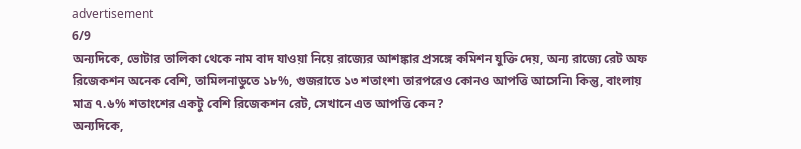advertisement
6/9
অন্যদিকে, ভোটার তালিকা থেকে নাম বাদ যাওয়া নিয়ে রাজ্যের আশঙ্কার প্রসঙ্গে কমিশন যুক্তি দেয়, অন্য রাজ্যে রেট অফ রিজেকশন অনেক বেশি, তামিলনাডুতে ১৮%, গুজরাতে ১৩ শতাংশ৷ তারপরেও কোনও আপত্তি আসেনি৷ কিন্তু, বাংলায় মাত্র ৭.৬% শতাংশের একটু বেশি রিজেকশন রেট, সেখানে এত আপত্তি কেন?
অন্যদিকে,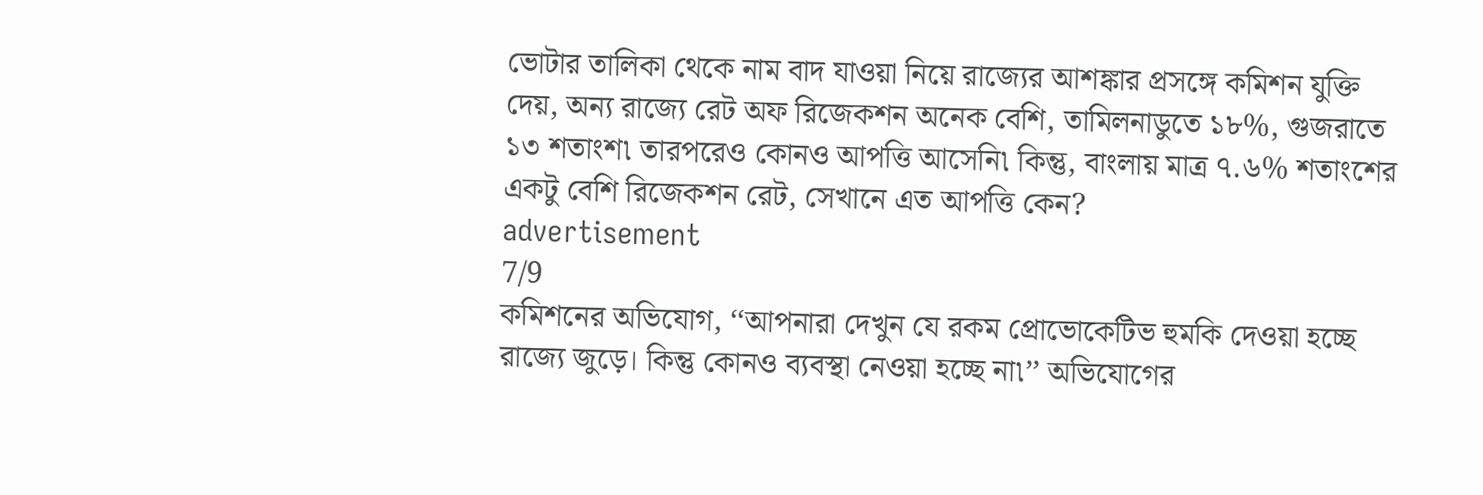ভোটার তালিকা থেকে নাম বাদ যাওয়া নিয়ে রাজ্যের আশঙ্কার প্রসঙ্গে কমিশন যুক্তি দেয়, অন্য রাজ্যে রেট অফ রিজেকশন অনেক বেশি, তামিলনাডুতে ১৮%, গুজরাতে ১৩ শতাংশ৷ তারপরেও কোনও আপত্তি আসেনি৷ কিন্তু, বাংলায় মাত্র ৭.৬% শতাংশের একটু বেশি রিজেকশন রেট, সেখানে এত আপত্তি কেন?
advertisement
7/9
কমিশনের অভিযোগ, ‘‘আপনারা দেখুন যে রকম প্রোভোকেটিভ হুমকি দেওয়া হচ্ছে রাজ‍্যে জুড়ে। কিন্তু কোনও ব‍্যবস্থা নেওয়া হচ্ছে না৷’’ অভিযোগের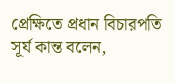প্রেক্ষিতে প্রধান বিচারপতি সূর্য কান্ত বলেন,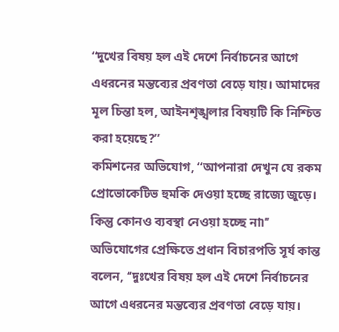‘‘দুখের বিষয় হল এই দেশে নির্বাচনের আগে এধরনের মন্তব‍্যের প্রবণতা বেড়ে যায়। আমাদের মূল চিন্তা হল, আইনশৃঙ্খলার বিষয়টি কি নিশ্চিত করা হয়েছে?’’
কমিশনের অভিযোগ, ‘‘আপনারা দেখুন যে রকম প্রোভোকেটিভ হুমকি দেওয়া হচ্ছে রাজ‍্যে জুড়ে। কিন্তু কোনও ব‍্যবস্থা নেওয়া হচ্ছে না৷’’ অভিযোগের প্রেক্ষিতে প্রধান বিচারপতি সূর্য কান্ত বলেন, ‘‘দুঃখের বিষয় হল এই দেশে নির্বাচনের আগে এধরনের মন্তব‍্যের প্রবণতা বেড়ে যায়।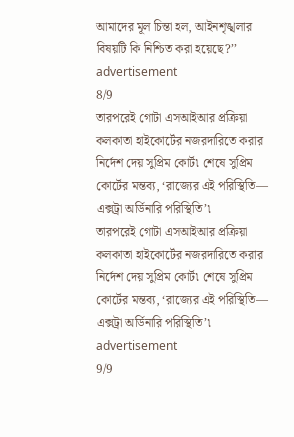আমাদের মূল চিন্তা হল, আইনশৃঙ্খলার বিষয়টি কি নিশ্চিত করা হয়েছে?’’
advertisement
8/9
তারপরেই গোটা এসআইআর প্রক্রিয়া কলকাতা হাইকোর্টের নজরদারিতে করার নির্দেশ দেয় সুপ্রিম কোর্ট৷ শেষে সুপ্রিম কোর্টের মন্তব্য, ‘রাজ‍্যের এই পরিস্থিতি— এক্সট্রা অর্ডিনারি পরিস্থিতি’৷
তারপরেই গোটা এসআইআর প্রক্রিয়া কলকাতা হাইকোর্টের নজরদারিতে করার নির্দেশ দেয় সুপ্রিম কোর্ট৷ শেষে সুপ্রিম কোর্টের মন্তব্য, ‘রাজ‍্যের এই পরিস্থিতি— এক্সট্রা অর্ডিনারি পরিস্থিতি’৷
advertisement
9/9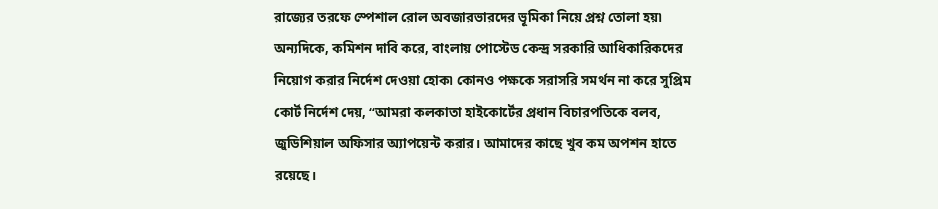রাজ্যের তরফে স্পেশাল রোল অবজারভারদের ভূমিকা নিয়ে প্রশ্ন তোলা হয়৷ অন্যদিকে, কমিশন দাবি করে, বাংলায় পোস্টেড কেন্দ্র সরকারি আধিকারিকদের নিয়োগ করার নির্দেশ দেওয়া হোক৷ কোনও পক্ষকে সরাসরি সমর্থন না করে সুপ্রিম কোর্ট নির্দেশ দেয়, ‘‘আমরা কলকাতা হাইকোর্টের প্রধান বিচারপতিকে বলব, জুডিশিয়াল অফিসার অ‍্যাপয়েন্ট করার। আমাদের কাছে খুব কম অপশন হাতে রয়েছে।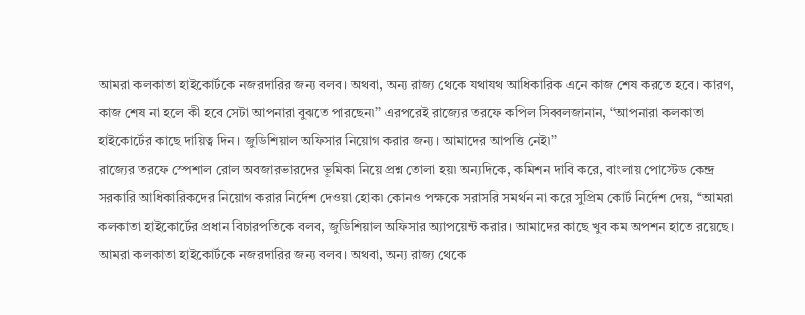আমরা কলকাতা হাইকোর্টকে নজরদারির জন‍্য বলব। অথবা, অন‍্য রাজ‍্য থেকে যথাযথ আধিকারিক এনে কাজ শেষ করতে হবে। কারণ, কাজ শেষ না হলে কী হবে সেটা আপনারা বুঝতে পারছেন৷’’ এরপরেই রাজ্যের তরফে কপিল সিব্বলজানান, ‘‘আপনারা কলকাতা হাইকোর্টের কাছে দায়িত্ব দিন। জুডিশিয়াল অফিসার নিয়োগ করার জন‍্য। আমাদের আপত্তি নেই৷’’
রাজ্যের তরফে স্পেশাল রোল অবজারভারদের ভূমিকা নিয়ে প্রশ্ন তোলা হয়৷ অন্যদিকে, কমিশন দাবি করে, বাংলায় পোস্টেড কেন্দ্র সরকারি আধিকারিকদের নিয়োগ করার নির্দেশ দেওয়া হোক৷ কোনও পক্ষকে সরাসরি সমর্থন না করে সুপ্রিম কোর্ট নির্দেশ দেয়, ‘‘আমরা কলকাতা হাইকোর্টের প্রধান বিচারপতিকে বলব, জুডিশিয়াল অফিসার অ‍্যাপয়েন্ট করার। আমাদের কাছে খুব কম অপশন হাতে রয়েছে। আমরা কলকাতা হাইকোর্টকে নজরদারির জন‍্য বলব। অথবা, অন‍্য রাজ‍্য থেকে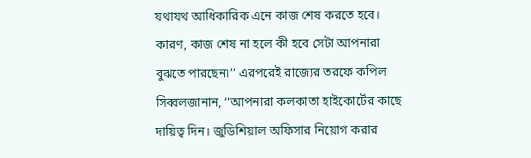যথাযথ আধিকারিক এনে কাজ শেষ করতে হবে। কারণ, কাজ শেষ না হলে কী হবে সেটা আপনারা বুঝতে পারছেন৷’’ এরপরেই রাজ্যের তরফে কপিল সিব্বলজানান, ‘‘আপনারা কলকাতা হাইকোর্টের কাছে দায়িত্ব দিন। জুডিশিয়াল অফিসার নিয়োগ করার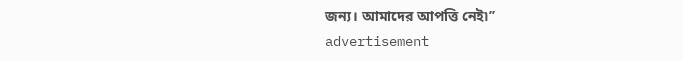জন‍্য। আমাদের আপত্তি নেই৷’’
advertisement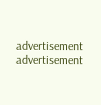advertisement
advertisement